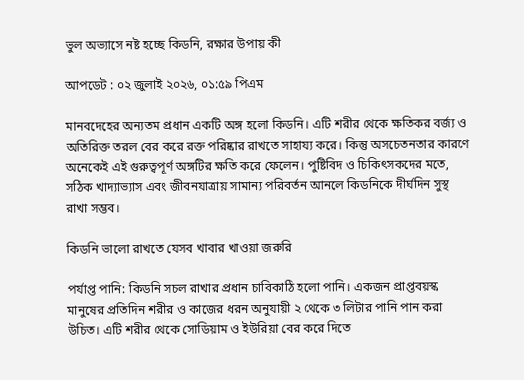ভুল অভ্যাসে নষ্ট হচ্ছে কিডনি, রক্ষার উপায় কী

আপডেট : ০২ জুলাই ২০২৬, ০১:৫৯ পিএম

মানবদেহের অন্যতম প্রধান একটি অঙ্গ হলো কিডনি। এটি শরীর থেকে ক্ষতিকর বর্জ্য ও অতিরিক্ত তরল বের করে রক্ত পরিষ্কার রাখতে সাহায্য করে। কিন্তু অসচেতনতার কারণে অনেকেই এই গুরুত্বপূর্ণ অঙ্গটির ক্ষতি করে ফেলেন। পুষ্টিবিদ ও চিকিৎসকদের মতে, সঠিক খাদ্যাভ্যাস এবং জীবনযাত্রায় সামান্য পরিবর্তন আনলে কিডনিকে দীর্ঘদিন সুস্থ রাখা সম্ভব।

কিডনি ভালো রাখতে যেসব খাবার খাওয়া জরুরি

পর্যাপ্ত পানি: কিডনি সচল রাখার প্রধান চাবিকাঠি হলো পানি। একজন প্রাপ্তবয়স্ক মানুষের প্রতিদিন শরীর ও কাজের ধরন অনুযায়ী ২ থেকে ৩ লিটার পানি পান করা উচিত। এটি শরীর থেকে সোডিয়াম ও ইউরিয়া বের করে দিতে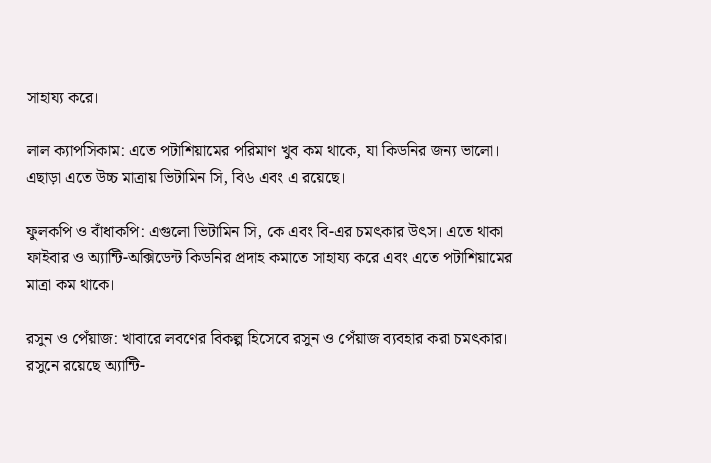সাহায্য করে।

লাল ক্যাপসিকাম: এতে পটাশিয়ামের পরিমাণ খুব কম থাকে, যা কিডনির জন্য ভালো। এছাড়া এতে উচ্চ মাত্রায় ভিটামিন সি, বি৬ এবং এ রয়েছে।

ফুলকপি ও বাঁধাকপি: এগুলো ভিটামিন সি, কে এবং বি-এর চমৎকার উৎস। এতে থাকা ফাইবার ও অ্যান্টি-অক্সিডেন্ট কিডনির প্রদাহ কমাতে সাহায্য করে এবং এতে পটাশিয়ামের মাত্রা কম থাকে।

রসুন ও পেঁয়াজ: খাবারে লবণের বিকল্প হিসেবে রসুন ও পেঁয়াজ ব্যবহার করা চমৎকার। রসুনে রয়েছে অ্যান্টি-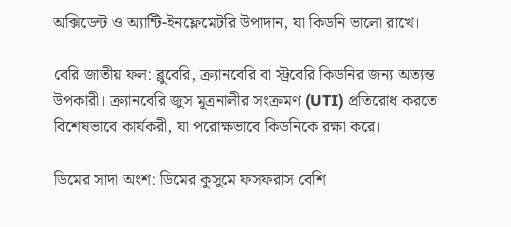অক্সিডেন্ট ও অ্যান্টি-ইনফ্লেমেটরি উপাদান, যা কিডনি ভালো রাখে।

বেরি জাতীয় ফল: ব্লুবেরি, ক্র্যানবেরি বা স্ট্রবেরি কিডনির জন্য অত্যন্ত উপকারী। ক্র্যানবেরি জুস মূত্রনালীর সংক্রমণ (UTI) প্রতিরোধ করতে বিশেষভাবে কার্যকরী, যা পরোক্ষভাবে কিডনিকে রক্ষা করে।

ডিমের সাদা অংশ: ডিমের কুসুমে ফসফরাস বেশি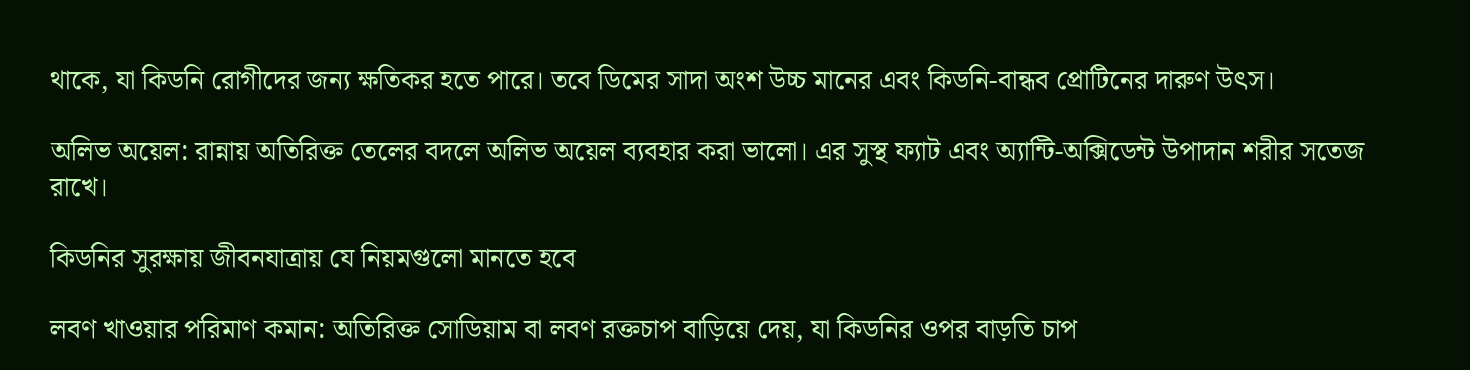থাকে, যা কিডনি রোগীদের জন্য ক্ষতিকর হতে পারে। তবে ডিমের সাদা অংশ উচ্চ মানের এবং কিডনি-বান্ধব প্রোটিনের দারুণ উৎস।

অলিভ অয়েল: রান্নায় অতিরিক্ত তেলের বদলে অলিভ অয়েল ব্যবহার করা ভালো। এর সুস্থ ফ্যাট এবং অ্যান্টি-অক্সিডেন্ট উপাদান শরীর সতেজ রাখে।

কিডনির সুরক্ষায় জীবনযাত্রায় যে নিয়মগুলো মানতে হবে

লবণ খাওয়ার পরিমাণ কমান: অতিরিক্ত সোডিয়াম বা লবণ রক্তচাপ বাড়িয়ে দেয়, যা কিডনির ওপর বাড়তি চাপ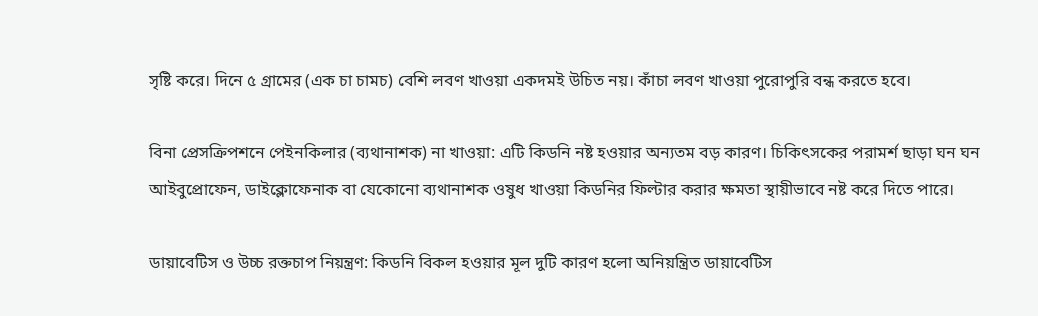সৃষ্টি করে। দিনে ৫ গ্রামের (এক চা চামচ) বেশি লবণ খাওয়া একদমই উচিত নয়। কাঁচা লবণ খাওয়া পুরোপুরি বন্ধ করতে হবে।

বিনা প্রেসক্রিপশনে পেইনকিলার (ব্যথানাশক) না খাওয়া: এটি কিডনি নষ্ট হওয়ার অন্যতম বড় কারণ। চিকিৎসকের পরামর্শ ছাড়া ঘন ঘন আইবুপ্রোফেন, ডাইক্লোফেনাক বা যেকোনো ব্যথানাশক ওষুধ খাওয়া কিডনির ফিল্টার করার ক্ষমতা স্থায়ীভাবে নষ্ট করে দিতে পারে।

ডায়াবেটিস ও উচ্চ রক্তচাপ নিয়ন্ত্রণ: কিডনি বিকল হওয়ার মূল দুটি কারণ হলো অনিয়ন্ত্রিত ডায়াবেটিস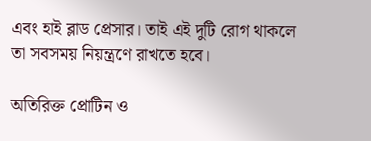এবং হাই ব্লাড প্রেসার। তাই এই দুটি রোগ থাকলে তা সবসময় নিয়ন্ত্রণে রাখতে হবে।

অতিরিক্ত প্রোটিন ও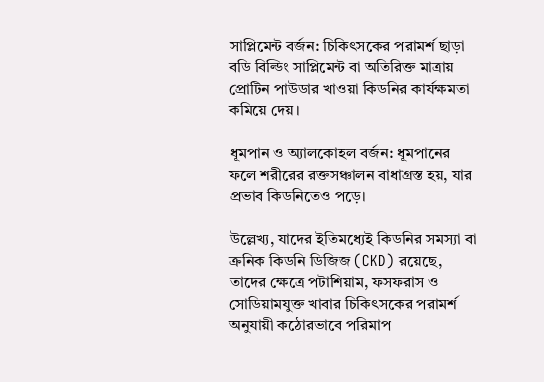সাপ্লিমেন্ট বর্জন: চিকিৎসকের পরামর্শ ছাড়া বডি বিল্ডিং সাপ্লিমেন্ট বা অতিরিক্ত মাত্রায় প্রোটিন পাউডার খাওয়া কিডনির কার্যক্ষমতা কমিয়ে দেয়।

ধূমপান ও অ্যালকোহল বর্জন: ধূমপানের ফলে শরীরের রক্তসঞ্চালন বাধাগ্রস্ত হয়, যার প্রভাব কিডনিতেও পড়ে।

উল্লেখ্য, যাদের ইতিমধ্যেই কিডনির সমস্যা বা ক্রনিক কিডনি ডিজিজ (CKD) রয়েছে, তাদের ক্ষেত্রে পটাশিয়াম, ফসফরাস ও সোডিয়ামযুক্ত খাবার চিকিৎসকের পরামর্শ অনুযায়ী কঠোরভাবে পরিমাপ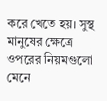করে খেতে হয়। সুস্থ মানুষের ক্ষেত্রে ওপরের নিয়মগুলো মেনে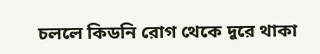চললে কিডনি রোগ থেকে দূরে থাকা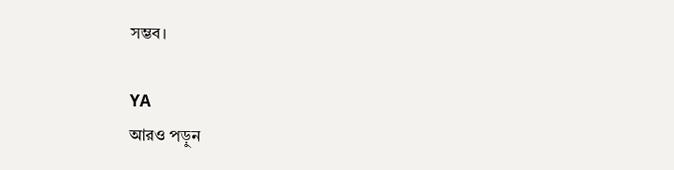সম্ভব।

YA
আরও পড়ুন